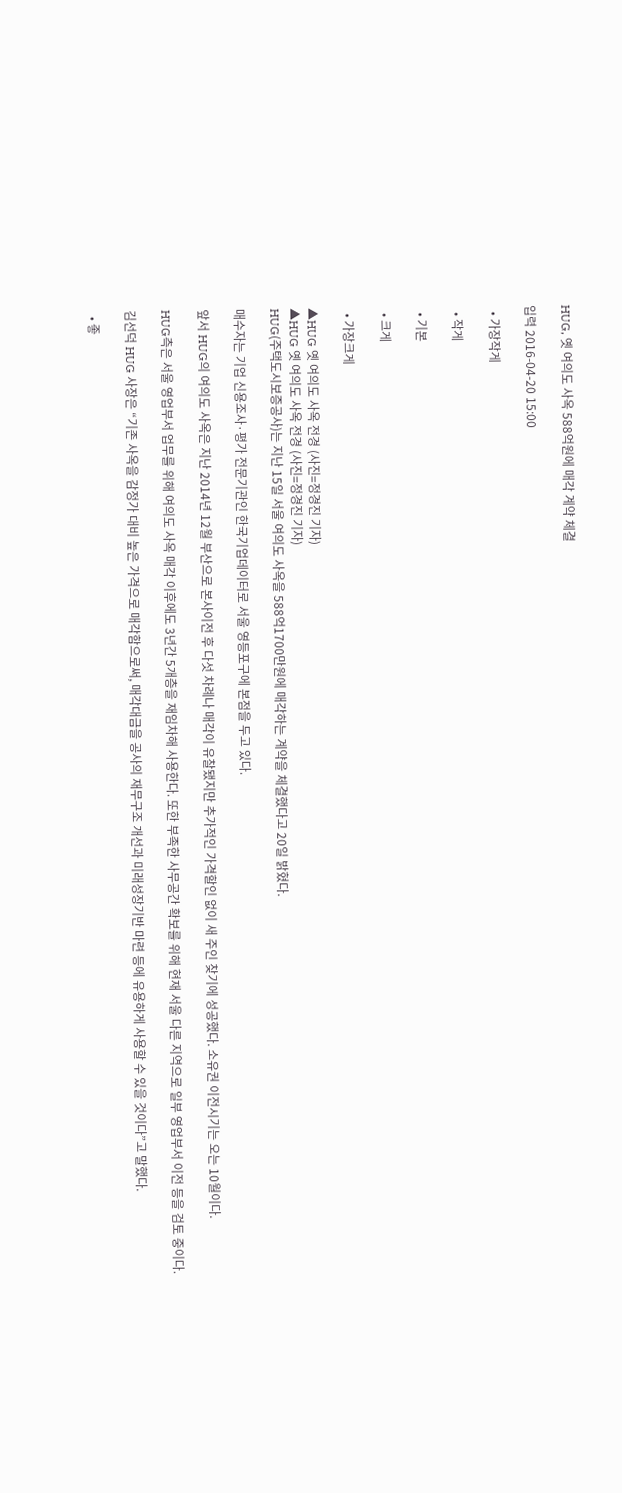HUG, 옛 여의도 사옥 588억원에 매각 계약 체결

입력 2016-04-20 15:00

  • 가장작게

  • 작게

  • 기본

  • 크게

  • 가장크게

▲HUG 옛 여의도 사옥 전경 (사진=정경진 기자)
▲HUG 옛 여의도 사옥 전경 (사진=정경진 기자)
HUG(주택도시보증공사)는 지난 15일 서울 여의도 사옥을 588억1700만원에 매각하는 계약을 체결했다고 20일 밝혔다.

매수자는 기업 신용조사·평가 전문기관인 한국기업데이터로 서울 영등포구에 본점을 두고 있다.

앞서 HUG의 여의도 사옥은 지난 2014년 12월 부산으로 본사이전 후 다섯 차례나 매각이 유찰됐지만 추가적인 가격할인 없이 새 주인 찾기에 성공했다. 소유권 이전시기는 오는 10월이다.

HUG측은 서울 영업부서 업무를 위해 여의도 사옥 매각 이후에도 3년간 5개층을 재임차해 사용한다. 또한 부족한 사무공간 확보를 위해 현재 서울 다른 지역으로 일부 영업부서 이전 등을 검토 중이다.

김선덕 HUG 사장은 “기존 사옥을 감정가 대비 높은 가격으로 매각함으로써, 매각대금을 공사의 재무구조 개선과 미래성장기반 마련 등에 유용하게 사용할 수 있을 것이다”고 말했다.

  • 좋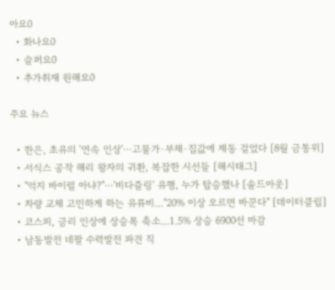아요0
  • 화나요0
  • 슬퍼요0
  • 추가취재 원해요0

주요 뉴스

  • 한은, 초유의 '연속 인상'⋯고물가·부채·집값에 제동 걸었다 [8월 금통위]
  • 서식스 공작 해리 왕자의 귀환, 복잡한 시선들 [해시태그]
  • "억지 바이럴 아냐?"⋯'비다즐링' 유행, 누가 탑승했나 [솔드아웃]
  • 차량 교체 고민하게 하는 유류비…"20% 이상 오르면 바꾼다" [데이터클립]
  • 코스피, 금리 인상에 상승폭 축소…1.5% 상승 6900선 마감
  • 남동발전 네팔 수력발전 파견 직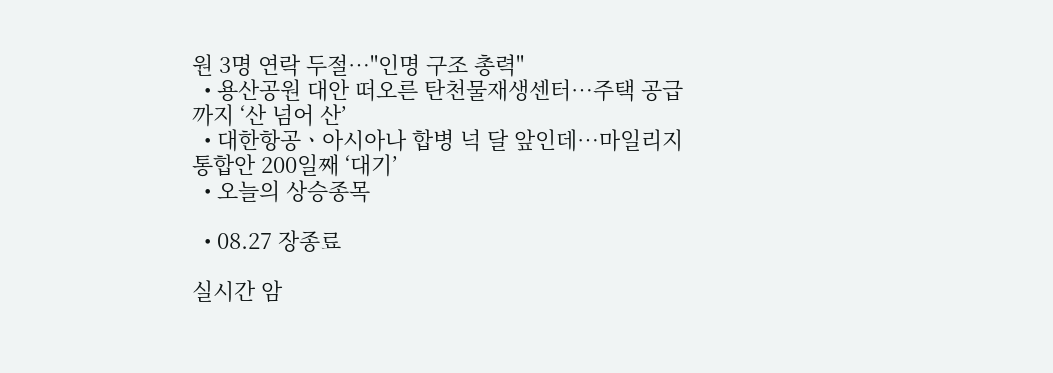원 3명 연락 두절⋯"인명 구조 총력"
  • 용산공원 대안 떠오른 탄천물재생센터⋯주택 공급까지 ‘산 넘어 산’
  • 대한항공ㆍ아시아나 합병 넉 달 앞인데⋯마일리지 통합안 200일째 ‘대기’
  • 오늘의 상승종목

  • 08.27 장종료

실시간 암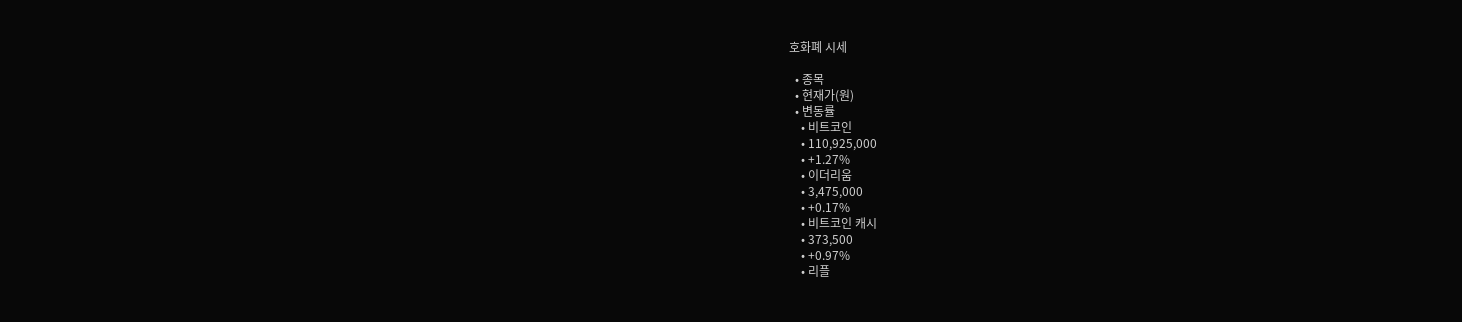호화폐 시세

  • 종목
  • 현재가(원)
  • 변동률
    • 비트코인
    • 110,925,000
    • +1.27%
    • 이더리움
    • 3,475,000
    • +0.17%
    • 비트코인 캐시
    • 373,500
    • +0.97%
    • 리플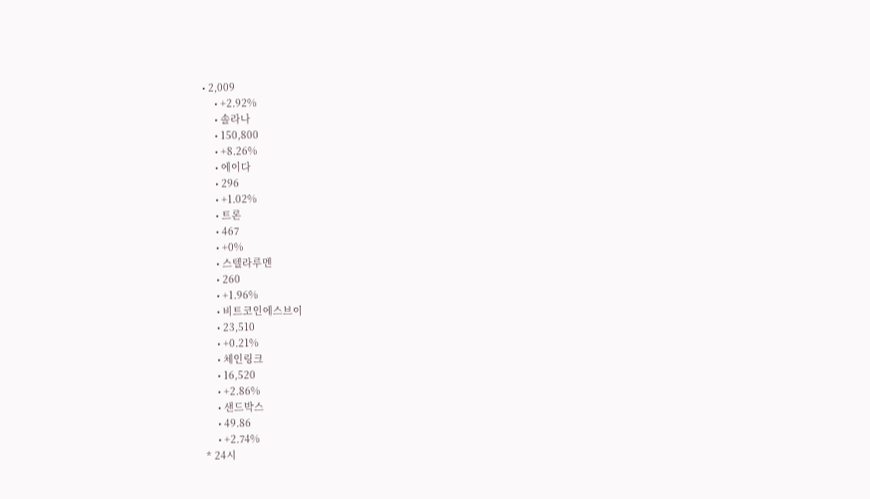• 2,009
    • +2.92%
    • 솔라나
    • 150,800
    • +8.26%
    • 에이다
    • 296
    • +1.02%
    • 트론
    • 467
    • +0%
    • 스텔라루멘
    • 260
    • +1.96%
    • 비트코인에스브이
    • 23,510
    • +0.21%
    • 체인링크
    • 16,520
    • +2.86%
    • 샌드박스
    • 49.86
    • +2.74%
* 24시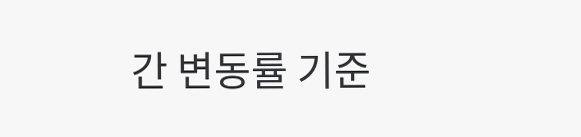간 변동률 기준